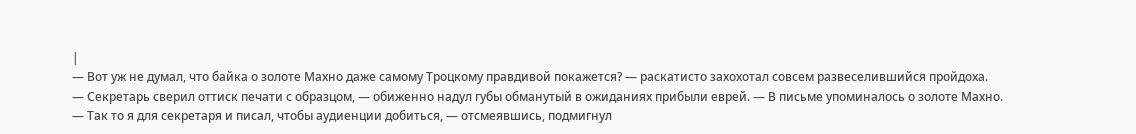|
— Вот уж не думал, что байка о золоте Махно даже самому Троцкому правдивой покажется? — раскатисто захохотал совсем развеселившийся пройдоха.
— Секретарь сверил оттиск печати с образцом, — обиженно надул губы обманутый в ожиданиях прибыли еврей. — В письме упоминалось о золоте Махно.
— Так то я для секретаря и писал, чтобы аудиенции добиться, — отсмеявшись, подмигнул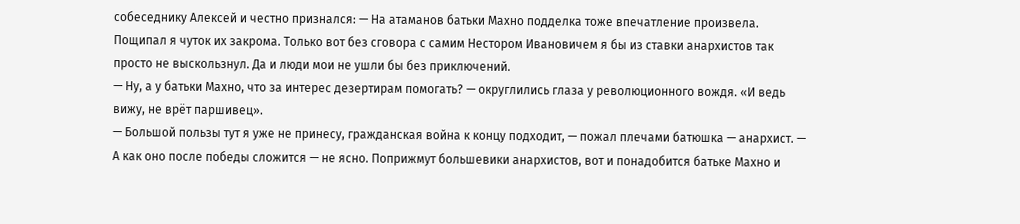собеседнику Алексей и честно признался: — На атаманов батьки Махно подделка тоже впечатление произвела. Пощипал я чуток их закрома. Только вот без сговора с самим Нестором Ивановичем я бы из ставки анархистов так просто не выскользнул. Да и люди мои не ушли бы без приключений.
— Ну, а у батьки Махно, что за интерес дезертирам помогать? — округлились глаза у революционного вождя. «И ведь вижу, не врёт паршивец».
— Большой пользы тут я уже не принесу, гражданская война к концу подходит, — пожал плечами батюшка — анархист. — А как оно после победы сложится — не ясно. Поприжмут большевики анархистов, вот и понадобится батьке Махно и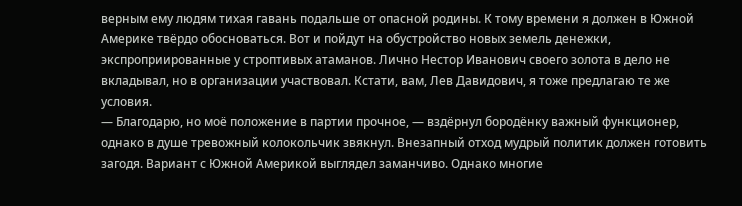верным ему людям тихая гавань подальше от опасной родины. К тому времени я должен в Южной Америке твёрдо обосноваться. Вот и пойдут на обустройство новых земель денежки, экспроприированные у строптивых атаманов. Лично Нестор Иванович своего золота в дело не вкладывал, но в организации участвовал. Кстати, вам, Лев Давидович, я тоже предлагаю те же условия.
— Благодарю, но моё положение в партии прочное, — вздёрнул бородёнку важный функционер, однако в душе тревожный колокольчик звякнул. Внезапный отход мудрый политик должен готовить загодя. Вариант с Южной Америкой выглядел заманчиво. Однако многие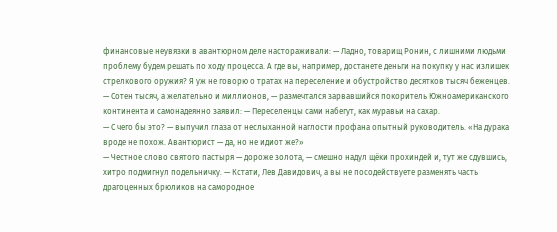финансовые неувязки в авантюрном деле настораживали: — Ладно, товарищ Ронин, с лишними людьми проблему будем решать по ходу процесса. А где вы, например, достанете деньги на покупку у нас излишек стрелкового оружия? Я уж не говорю о тратах на переселение и обустройство десятков тысяч беженцев.
— Сотен тысяч, а желательно и миллионов, — размечтался зарвавшийся покоритель Южноамериканского континента и самонадеянно заявил: — Переселенцы сами набегут, как муравьи на сахар.
— С чего бы это? — выпучил глаза от неслыханной наглости профана опытный руководитель. «На дурака вроде не похож. Авантюрист — да, но не идиот же?»
— Честное слово святого пастыря — дороже золота, — смешно надул щёки прохиндей и, тут же сдувшись, хитро подмигнул подельничку. — Кстати, Лев Давидович, а вы не посодействуете разменять часть драгоценных брюликов на самородное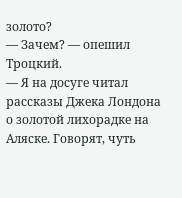золото?
— Зачем? — опешил Троцкий.
— Я на досуге читал рассказы Джека Лондона о золотой лихорадке на Аляске. Говорят, чуть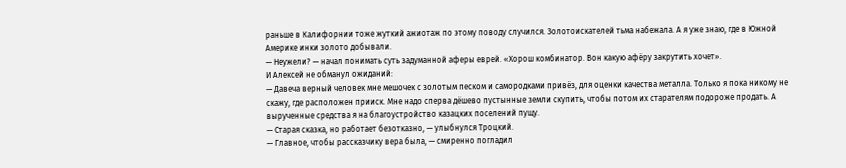раньше в Калифорнии тоже жуткий ажиотаж по этому поводу случился. Золотоискателей тьма набежала. А я уже знаю, где в Южной Америке инки золото добывали.
— Неужели? — начал понимать суть задуманной аферы еврей. «Хорош комбинатор. Вон какую афёру закрутить хочет».
И Алексей не обманул ожиданий:
— Давеча верный человек мне мешочек с золотым песком и самородками привёз, для оценки качества металла. Только я пока никому не скажу, где расположен прииск. Мне надо сперва дёшево пустынные земли скупить, чтобы потом их старателям подороже продать. А вырученные средства я на благоустройство казацких поселений пущу.
— Старая сказка, но работает безотказно, — улыбнулся Троцкий.
— Главное, чтобы рассказчику вера была, — смиренно погладил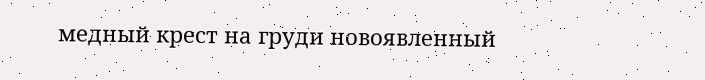медный крест на груди новоявленный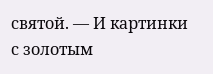святой. — И картинки с золотым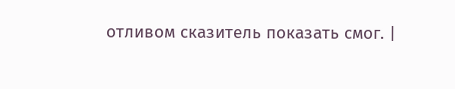отливом сказитель показать смог. |